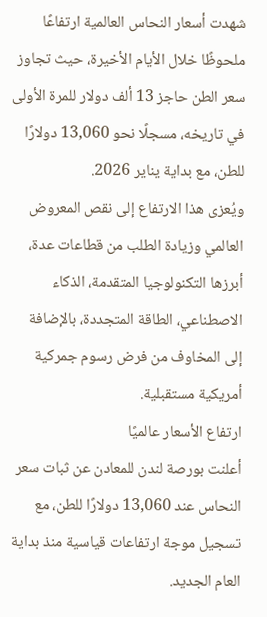شهدت أسعار النحاس العالمية ارتفاعًا ملحوظًا خلال الأيام الأخيرة، حيث تجاوز سعر الطن حاجز 13 ألف دولار للمرة الأولى في تاريخه، مسجلًا نحو 13,060 دولارًا للطن، مع بداية يناير 2026.
ويُعزى هذا الارتفاع إلى نقص المعروض العالمي وزيادة الطلب من قطاعات عدة، أبرزها التكنولوجيا المتقدمة، الذكاء الاصطناعي، الطاقة المتجددة، بالإضافة إلى المخاوف من فرض رسوم جمركية أمريكية مستقبلية.
ارتفاع الأسعار عالميًا
أعلنت بورصة لندن للمعادن عن ثبات سعر النحاس عند 13,060 دولارًا للطن، مع تسجيل موجة ارتفاعات قياسية منذ بداية العام الجديد.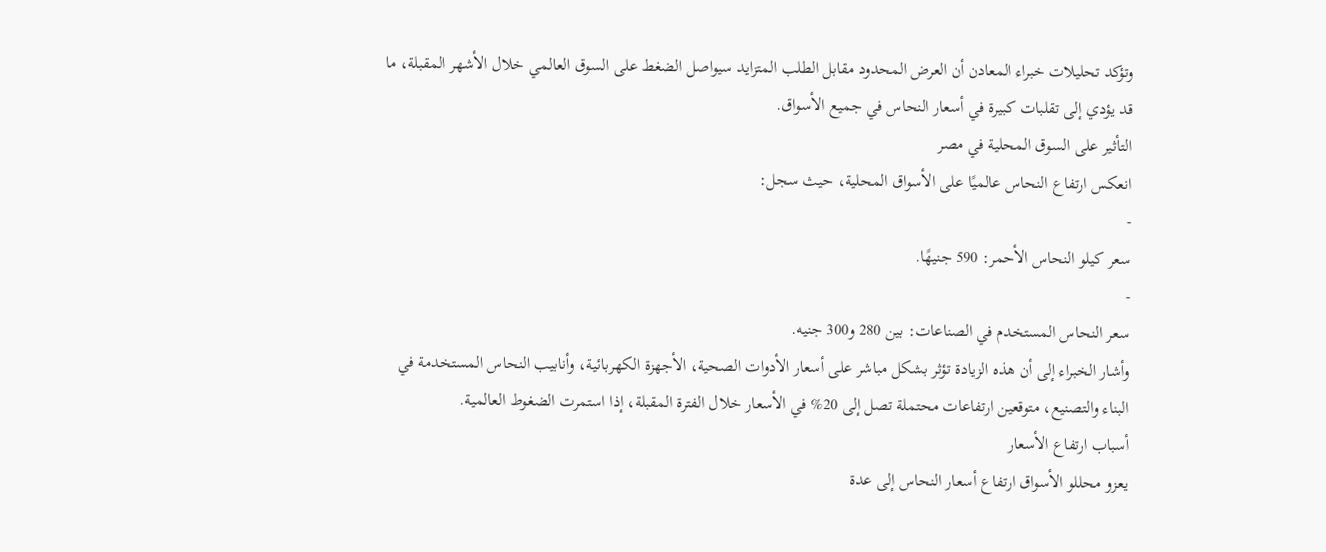وتؤكد تحليلات خبراء المعادن أن العرض المحدود مقابل الطلب المتزايد سيواصل الضغط على السوق العالمي خلال الأشهر المقبلة، ما قد يؤدي إلى تقلبات كبيرة في أسعار النحاس في جميع الأسواق.
التأثير على السوق المحلية في مصر
انعكس ارتفاع النحاس عالميًا على الأسواق المحلية، حيث سجل:
-
سعر كيلو النحاس الأحمر: 590 جنيهًا.
-
سعر النحاس المستخدم في الصناعات: بين 280 و300 جنيه.
وأشار الخبراء إلى أن هذه الزيادة تؤثر بشكل مباشر على أسعار الأدوات الصحية، الأجهزة الكهربائية، وأنابيب النحاس المستخدمة في البناء والتصنيع، متوقعين ارتفاعات محتملة تصل إلى 20% في الأسعار خلال الفترة المقبلة، إذا استمرت الضغوط العالمية.
أسباب ارتفاع الأسعار
يعزو محللو الأسواق ارتفاع أسعار النحاس إلى عدة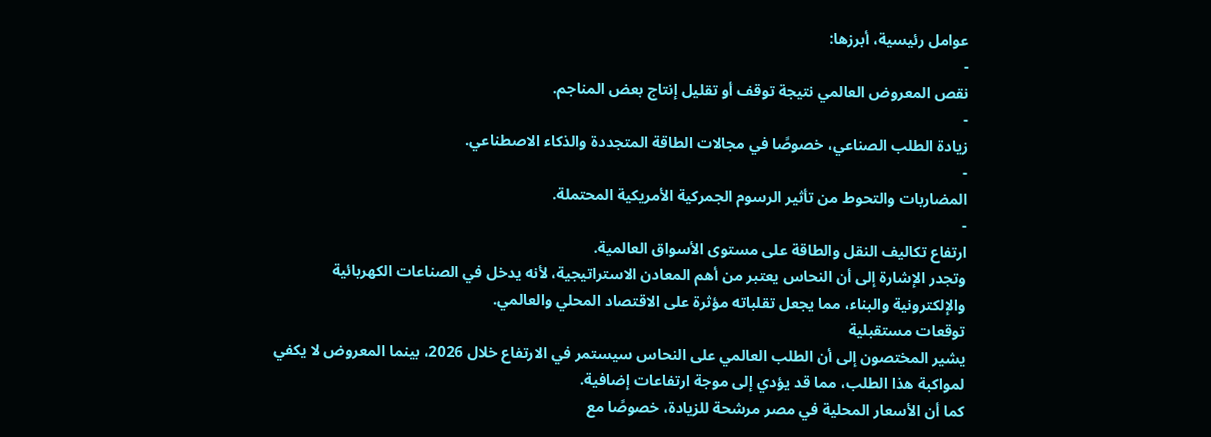عوامل رئيسية، أبرزها:
-
نقص المعروض العالمي نتيجة توقف أو تقليل إنتاج بعض المناجم.
-
زيادة الطلب الصناعي، خصوصًا في مجالات الطاقة المتجددة والذكاء الاصطناعي.
-
المضاربات والتحوط من تأثير الرسوم الجمركية الأمريكية المحتملة.
-
ارتفاع تكاليف النقل والطاقة على مستوى الأسواق العالمية.
وتجدر الإشارة إلى أن النحاس يعتبر من أهم المعادن الاستراتيجية، لأنه يدخل في الصناعات الكهربائية والإلكترونية والبناء، مما يجعل تقلباته مؤثرة على الاقتصاد المحلي والعالمي.
توقعات مستقبلية
يشير المختصون إلى أن الطلب العالمي على النحاس سيستمر في الارتفاع خلال 2026، بينما المعروض لا يكفي لمواكبة هذا الطلب، مما قد يؤدي إلى موجة ارتفاعات إضافية.
كما أن الأسعار المحلية في مصر مرشحة للزيادة، خصوصًا مع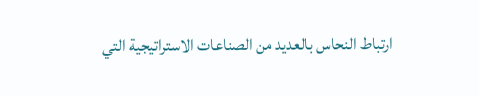ارتباط النحاس بالعديد من الصناعات الاستراتيجية التي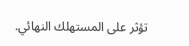تؤثر على المستهلك النهائي.